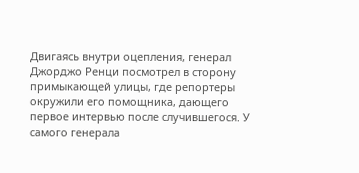Двигаясь внутри оцепления, генерал Джорджо Ренци посмотрел в сторону примыкающей улицы, где репортеры окружили его помощника, дающего первое интервью после случившегося. У самого генерала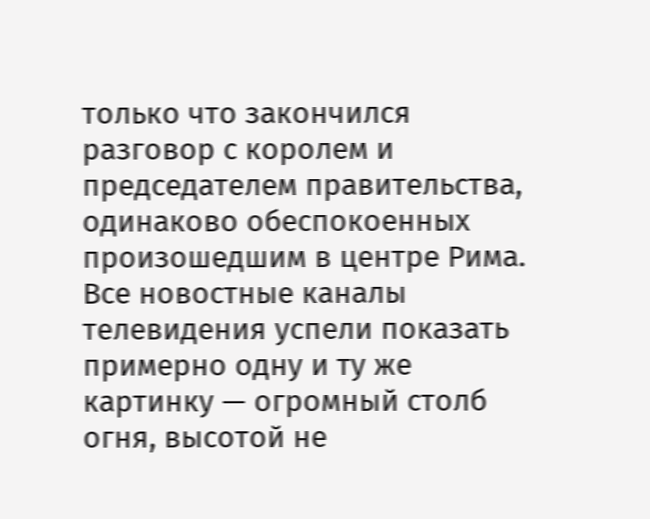только что закончился разговор с королем и председателем правительства, одинаково обеспокоенных произошедшим в центре Рима. Все новостные каналы телевидения успели показать примерно одну и ту же картинку — огромный столб огня, высотой не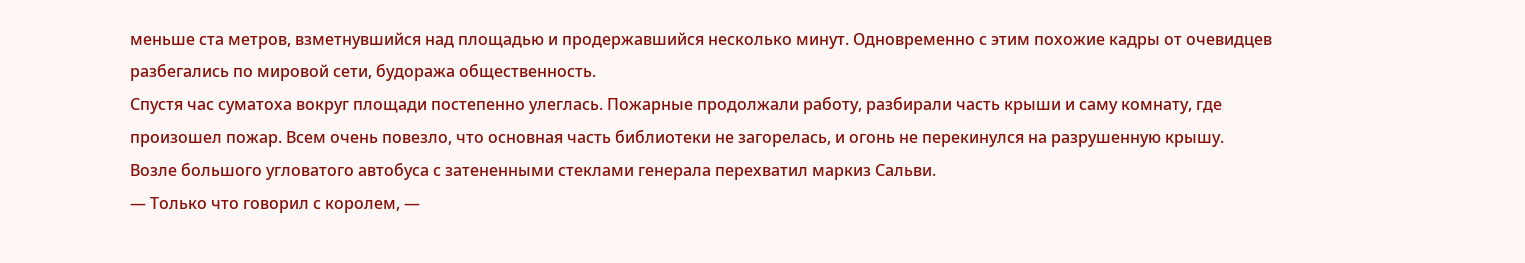меньше ста метров, взметнувшийся над площадью и продержавшийся несколько минут. Одновременно с этим похожие кадры от очевидцев разбегались по мировой сети, будоража общественность.
Спустя час суматоха вокруг площади постепенно улеглась. Пожарные продолжали работу, разбирали часть крыши и саму комнату, где произошел пожар. Всем очень повезло, что основная часть библиотеки не загорелась, и огонь не перекинулся на разрушенную крышу.
Возле большого угловатого автобуса с затененными стеклами генерала перехватил маркиз Сальви.
— Только что говорил с королем, —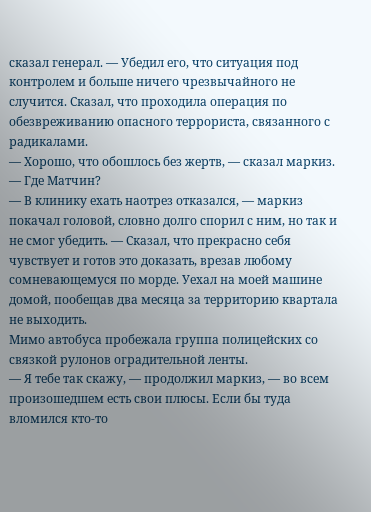сказал генерал. — Убедил его, что ситуация под контролем и больше ничего чрезвычайного не случится. Сказал, что проходила операция по обезвреживанию опасного террориста, связанного с радикалами.
— Хорошо, что обошлось без жертв, — сказал маркиз.
— Где Матчин?
— В клинику ехать наотрез отказался, — маркиз покачал головой, словно долго спорил с ним, но так и не смог убедить. — Сказал, что прекрасно себя чувствует и готов это доказать, врезав любому сомневающемуся по морде. Уехал на моей машине домой, пообещав два месяца за территорию квартала не выходить.
Мимо автобуса пробежала группа полицейских со связкой рулонов оградительной ленты.
— Я тебе так скажу, — продолжил маркиз, — во всем произошедшем есть свои плюсы. Если бы туда вломился кто-то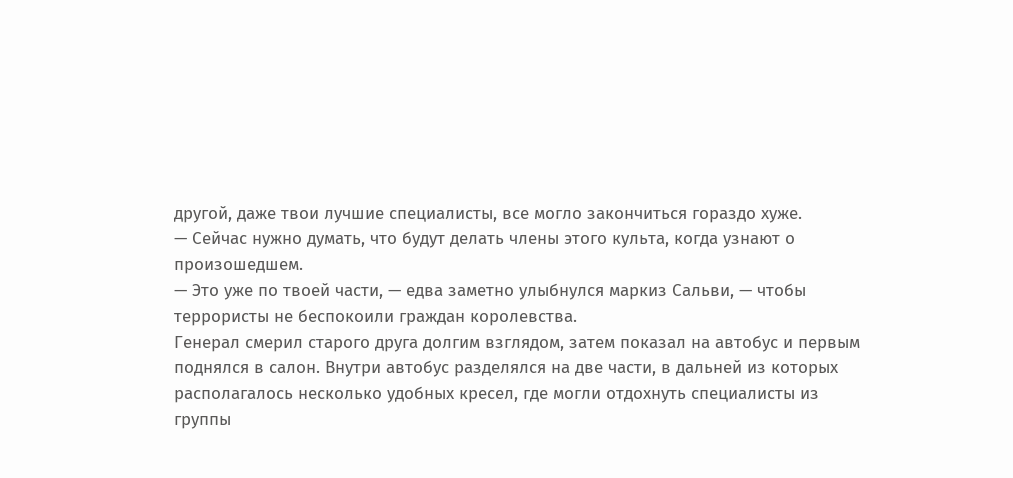другой, даже твои лучшие специалисты, все могло закончиться гораздо хуже.
— Сейчас нужно думать, что будут делать члены этого культа, когда узнают о произошедшем.
— Это уже по твоей части, — едва заметно улыбнулся маркиз Сальви, — чтобы террористы не беспокоили граждан королевства.
Генерал смерил старого друга долгим взглядом, затем показал на автобус и первым поднялся в салон. Внутри автобус разделялся на две части, в дальней из которых располагалось несколько удобных кресел, где могли отдохнуть специалисты из группы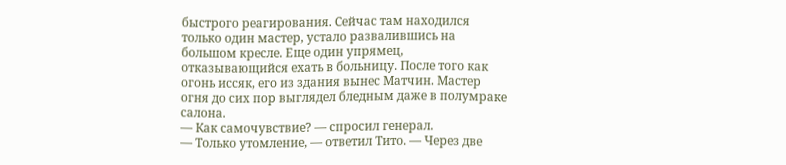быстрого реагирования. Сейчас там находился только один мастер, устало развалившись на большом кресле. Еще один упрямец, отказывающийся ехать в больницу. После того как огонь иссяк, его из здания вынес Матчин. Мастер огня до сих пор выглядел бледным даже в полумраке салона.
— Как самочувствие? — спросил генерал.
— Только утомление, — ответил Тито. — Через две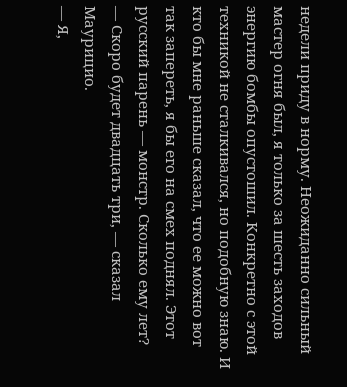недели приду в норму. Неожиданно сильный мастер огня был, я только за шесть заходов энергию бомбы опустошил. Конкретно с этой техникой не сталкивался, но подобную знаю. И кто бы мне раньше сказал, что ее можно вот так запереть, я бы его на смех поднял. Этот русский парень — монстр. Сколько ему лет?
— Скоро будет двадцать три, — сказал Маурицио.
— Я,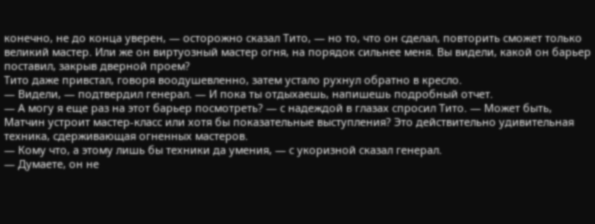конечно, не до конца уверен, — осторожно сказал Тито, — но то, что он сделал, повторить сможет только великий мастер. Или же он виртуозный мастер огня, на порядок сильнее меня. Вы видели, какой он барьер поставил, закрыв дверной проем?
Тито даже привстал, говоря воодушевленно, затем устало рухнул обратно в кресло.
— Видели, — подтвердил генерал. — И пока ты отдыхаешь, напишешь подробный отчет.
— А могу я еще раз на этот барьер посмотреть? — с надеждой в глазах спросил Тито. — Может быть, Матчин устроит мастер-класс или хотя бы показательные выступления? Это действительно удивительная техника, сдерживающая огненных мастеров.
— Кому что, а этому лишь бы техники да умения, — с укоризной сказал генерал.
— Думаете, он не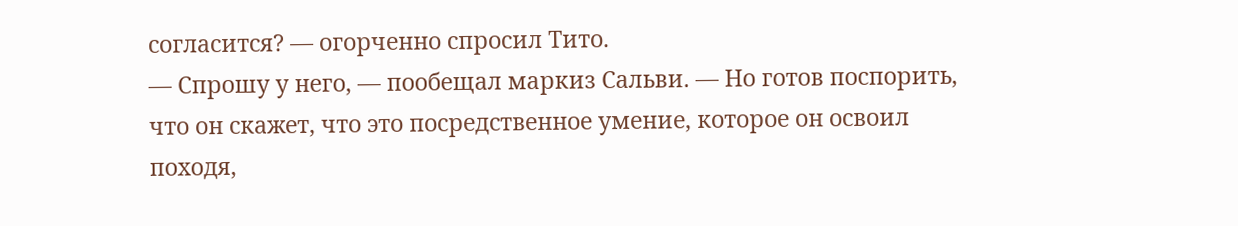согласится? — огорченно спросил Тито.
— Спрошу у него, — пообещал маркиз Сальви. — Но готов поспорить, что он скажет, что это посредственное умение, которое он освоил походя,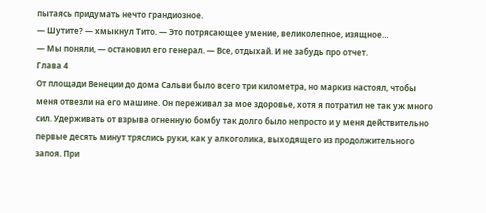пытаясь придумать нечто грандиозное.
— Шутите? — хмыкнул Тито. — Это потрясающее умение, великолепное, изящное…
— Мы поняли, — остановил его генерал. — Все, отдыхай. И не забудь про отчет.
Глава 4
От площади Венеции до дома Сальви было всего три километра, но маркиз настоял, чтобы меня отвезли на его машине. Он переживал за мое здоровье, хотя я потратил не так уж много сил. Удерживать от взрыва огненную бомбу так долго было непросто и у меня действительно первые десять минут тряслись руки, как у алкоголика, выходящего из продолжительного запоя. При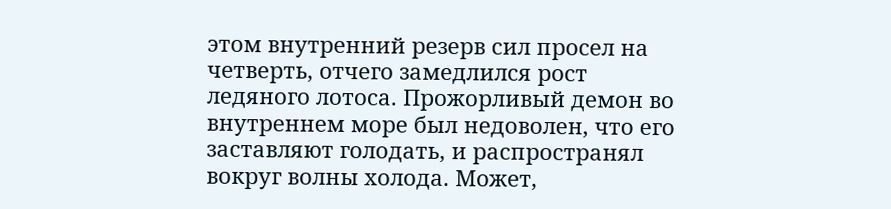этом внутренний резерв сил просел на четверть, отчего замедлился рост ледяного лотоса. Прожорливый демон во внутреннем море был недоволен, что его заставляют голодать, и распространял вокруг волны холода. Может,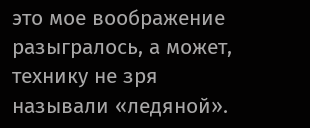это мое воображение разыгралось, а может, технику не зря называли «ледяной».